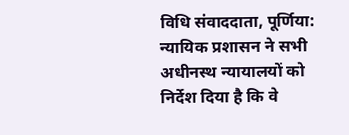विधि संवाददाता, पूर्णिया: न्यायिक प्रशासन ने सभी अधीनस्थ न्यायालयों को निर्देश दिया है कि वे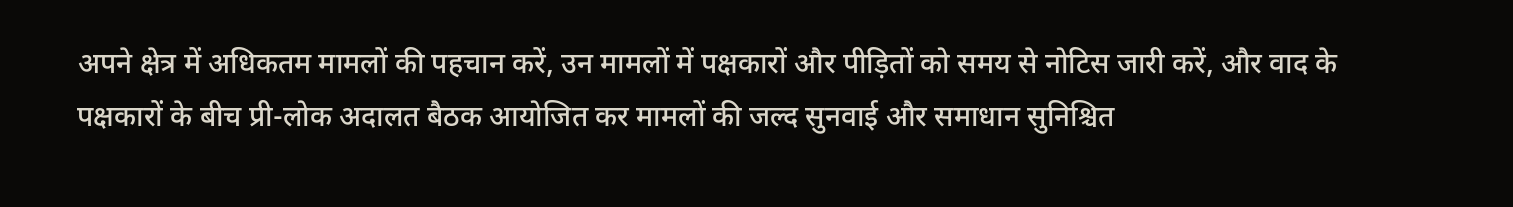अपने क्षेत्र में अधिकतम मामलों की पहचान करें, उन मामलों में पक्षकारों और पीड़ितों को समय से नोटिस जारी करें, और वाद के पक्षकारों के बीच प्री-लोक अदालत बैठक आयोजित कर मामलों की जल्द सुनवाई और समाधान सुनिश्चित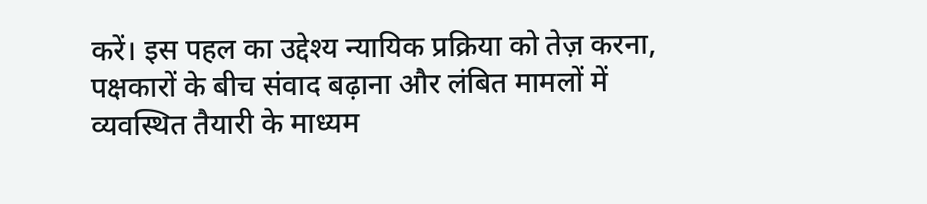करें। इस पहल का उद्देश्य न्यायिक प्रक्रिया को तेज़ करना, पक्षकारों के बीच संवाद बढ़ाना और लंबित मामलों में व्यवस्थित तैयारी के माध्यम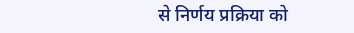से निर्णय प्रक्रिया को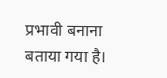प्रभावी बनाना बताया गया है।